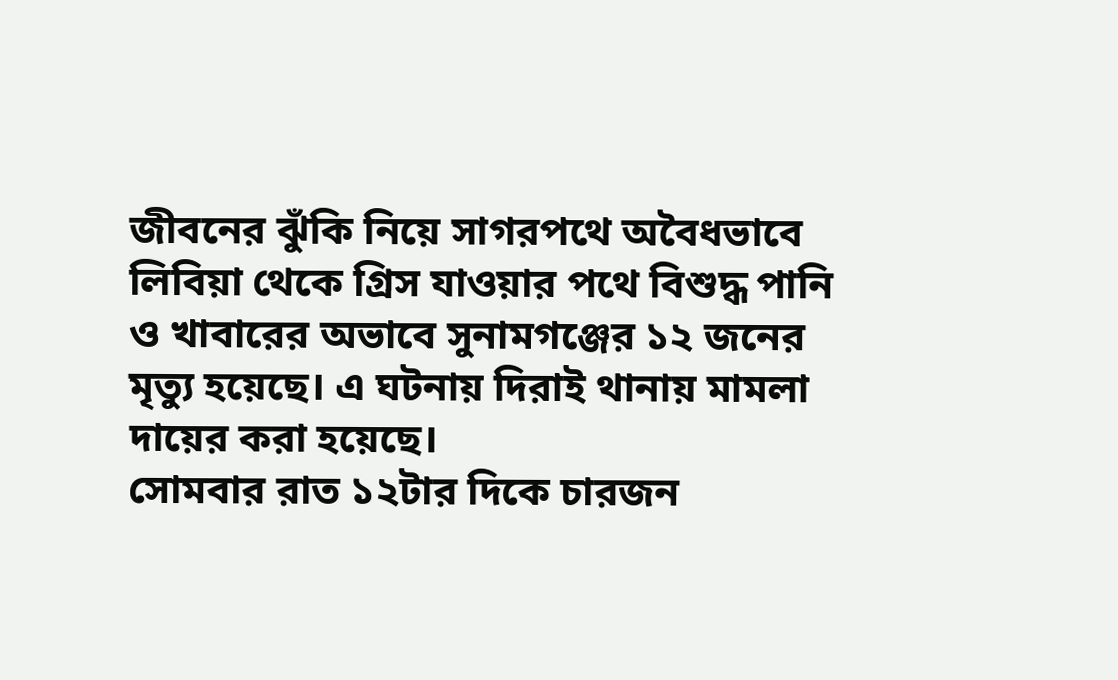জীবনের ঝুঁকি নিয়ে সাগরপথে অবৈধভাবে লিবিয়া থেকে গ্রিস যাওয়ার পথে বিশুদ্ধ পানি ও খাবারের অভাবে সুনামগঞ্জের ১২ জনের মৃত্যু হয়েছে। এ ঘটনায় দিরাই থানায় মামলা দায়ের করা হয়েছে।
সোমবার রাত ১২টার দিকে চারজন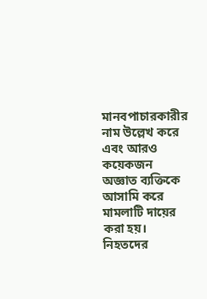মানবপাচারকারীর নাম উল্লেখ করে এবং আরও কয়েকজন অজ্ঞাত ব্যক্তিকে আসামি করে মামলাটি দায়ের করা হয়।
নিহতদের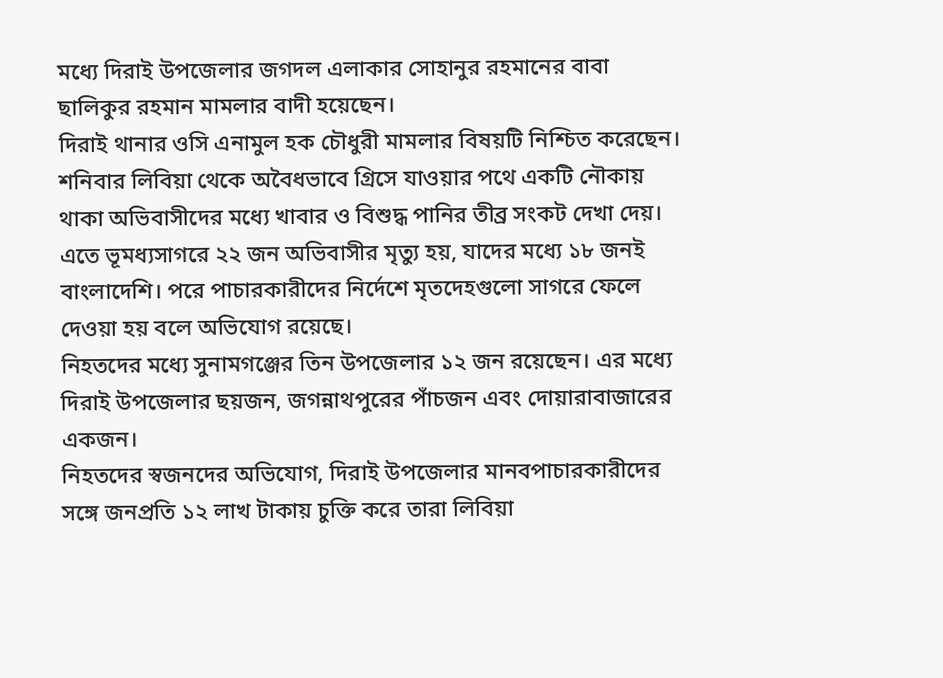মধ্যে দিরাই উপজেলার জগদল এলাকার সোহানুর রহমানের বাবা ছালিকুর রহমান মামলার বাদী হয়েছেন।
দিরাই থানার ওসি এনামুল হক চৌধুরী মামলার বিষয়টি নিশ্চিত করেছেন।
শনিবার লিবিয়া থেকে অবৈধভাবে গ্রিসে যাওয়ার পথে একটি নৌকায় থাকা অভিবাসীদের মধ্যে খাবার ও বিশুদ্ধ পানির তীব্র সংকট দেখা দেয়। এতে ভূমধ্যসাগরে ২২ জন অভিবাসীর মৃত্যু হয়, যাদের মধ্যে ১৮ জনই বাংলাদেশি। পরে পাচারকারীদের নির্দেশে মৃতদেহগুলো সাগরে ফেলে দেওয়া হয় বলে অভিযোগ রয়েছে।
নিহতদের মধ্যে সুনামগঞ্জের তিন উপজেলার ১২ জন রয়েছেন। এর মধ্যে দিরাই উপজেলার ছয়জন, জগন্নাথপুরের পাঁচজন এবং দোয়ারাবাজারের একজন।
নিহতদের স্বজনদের অভিযোগ, দিরাই উপজেলার মানবপাচারকারীদের সঙ্গে জনপ্রতি ১২ লাখ টাকায় চুক্তি করে তারা লিবিয়া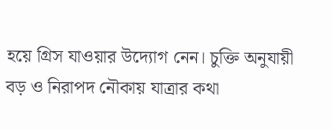হয়ে গ্রিস যাওয়ার উদ্যোগ নেন। চুক্তি অনুযায়ী বড় ও নিরাপদ নৌকায় যাত্রার কথা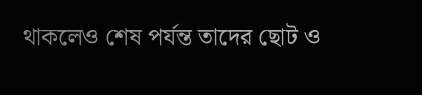থাকলেও শেষ পর্যন্ত তাদের ছোট ও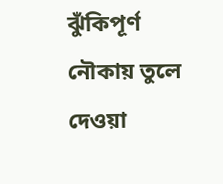ঝুঁকিপূর্ণ নৌকায় তুলে দেওয়া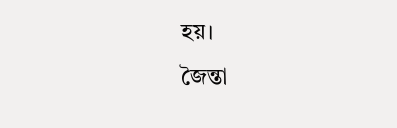হয়।
জৈন্তা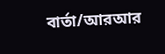বার্তা/আরআর